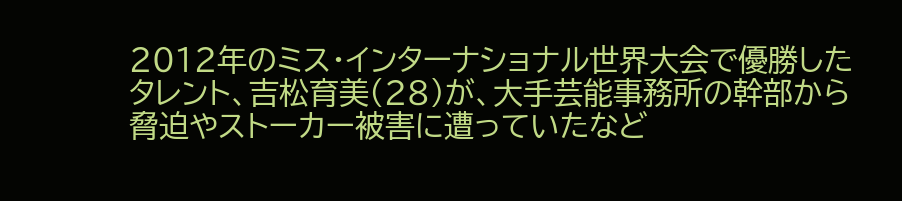2012年のミス・インターナショナル世界大会で優勝したタレント、吉松育美(28)が、大手芸能事務所の幹部から脅迫やストーカー被害に遭っていたなど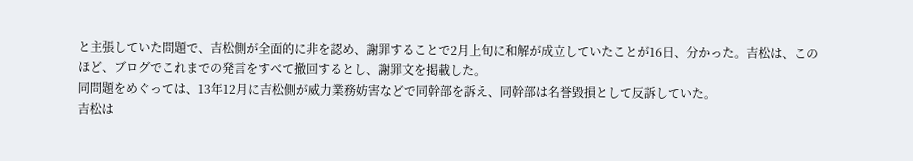と主張していた問題で、吉松側が全面的に非を認め、謝罪することで2月上旬に和解が成立していたことが16日、分かった。吉松は、このほど、ブログでこれまでの発言をすべて撤回するとし、謝罪文を掲載した。
同問題をめぐっては、13年12月に吉松側が威力業務妨害などで同幹部を訴え、同幹部は名誉毀損として反訴していた。
吉松は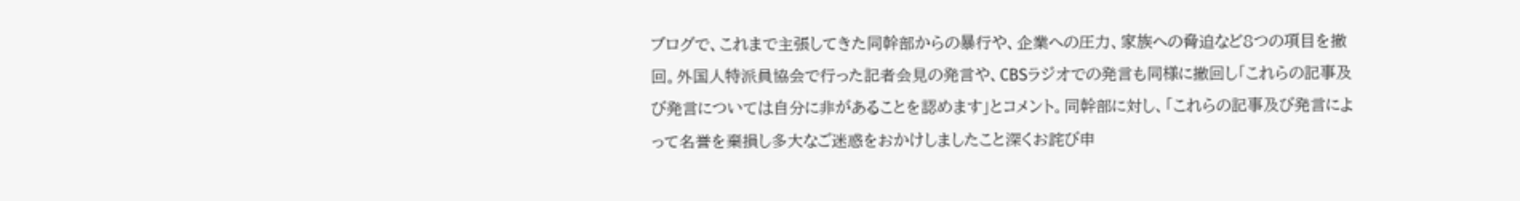ブログで、これまで主張してきた同幹部からの暴行や、企業への圧力、家族への脅迫など8つの項目を撤回。外国人特派員協会で行った記者会見の発言や、CBSラジオでの発言も同様に撤回し「これらの記事及び発言については自分に非があることを認めます」とコメント。同幹部に対し、「これらの記事及び発言によって名誉を棄損し多大なご迷惑をおかけしましたこと深くお詫び申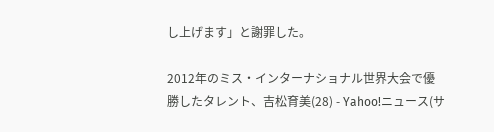し上げます」と謝罪した。

2012年のミス・インターナショナル世界大会で優勝したタレント、吉松育美(28) - Yahoo!ニュース(サ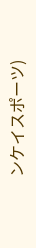ンケイスポーツ)